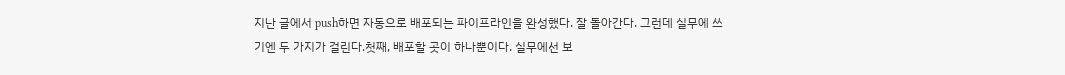지난 글에서 push하면 자동으로 배포되는 파이프라인을 완성했다. 잘 돌아간다. 그런데 실무에 쓰기엔 두 가지가 걸린다.첫째, 배포할 곳이 하나뿐이다. 실무에선 보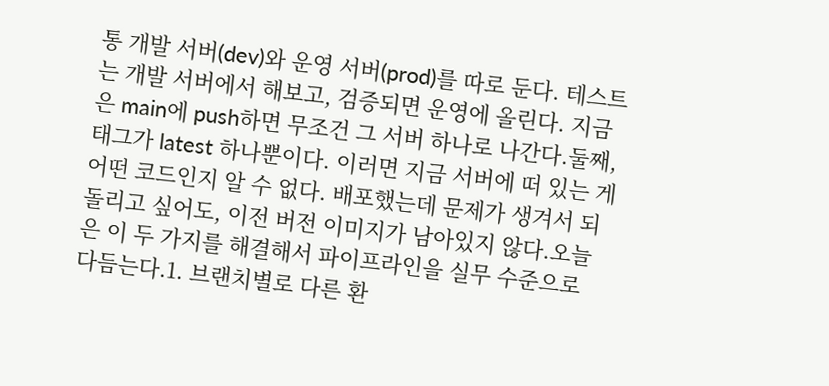통 개발 서버(dev)와 운영 서버(prod)를 따로 둔다. 테스트는 개발 서버에서 해보고, 검증되면 운영에 올린다. 지금은 main에 push하면 무조건 그 서버 하나로 나간다.둘째, 태그가 latest 하나뿐이다. 이러면 지금 서버에 떠 있는 게 어떤 코드인지 알 수 없다. 배포했는데 문제가 생겨서 되돌리고 싶어도, 이전 버전 이미지가 남아있지 않다.오늘은 이 두 가지를 해결해서 파이프라인을 실무 수준으로 다듬는다.1. 브랜치별로 다른 환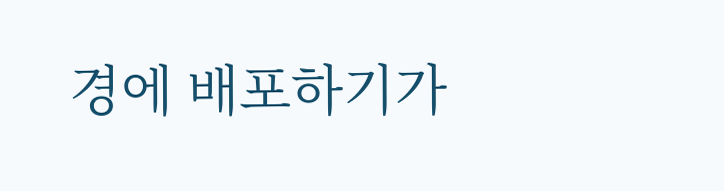경에 배포하기가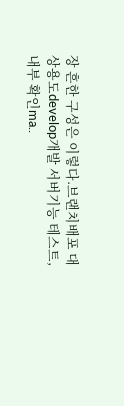장 흔한 구성은 이렇다.브랜치배포 대상용도develop개발 서버기능 테스트, 내부 확인ma..